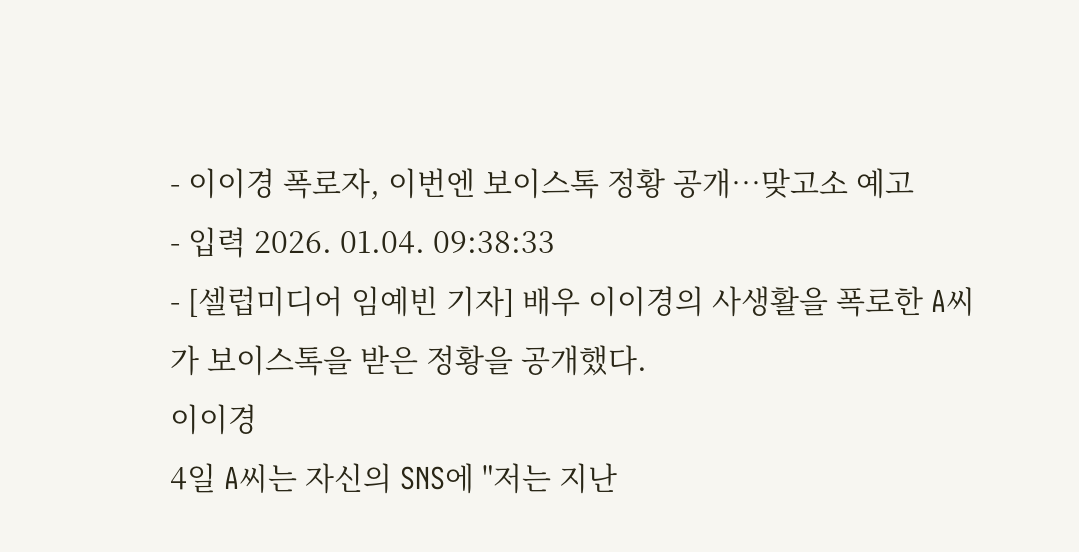- 이이경 폭로자, 이번엔 보이스톡 정황 공개…맞고소 예고
- 입력 2026. 01.04. 09:38:33
- [셀럽미디어 임예빈 기자] 배우 이이경의 사생활을 폭로한 A씨가 보이스톡을 받은 정황을 공개했다.
이이경
4일 A씨는 자신의 SNS에 "저는 지난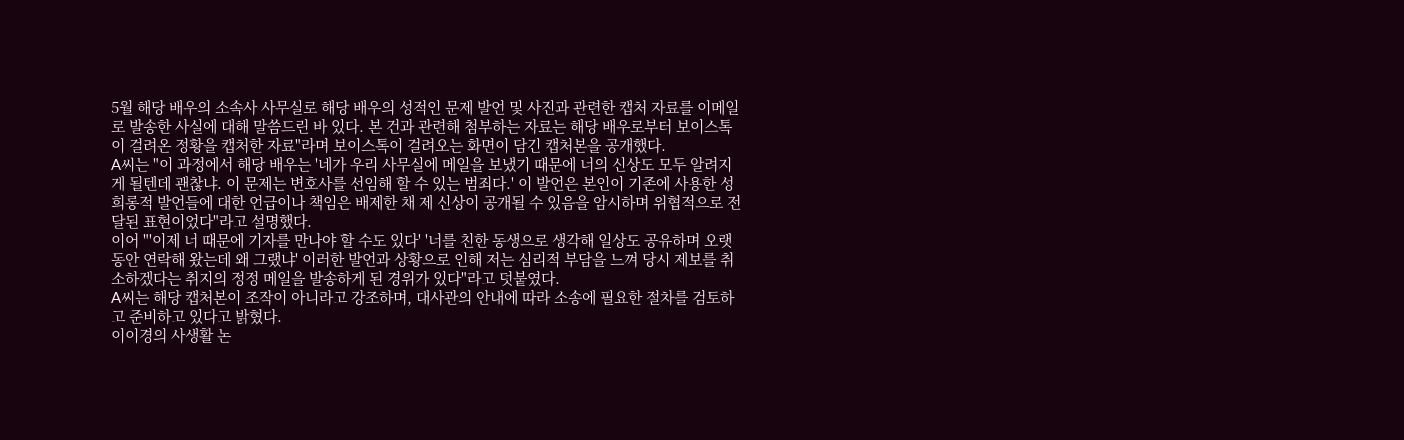5월 해당 배우의 소속사 사무실로 해당 배우의 성적인 문제 발언 및 사진과 관련한 캡처 자료를 이메일로 발송한 사실에 대해 말씀드린 바 있다. 본 건과 관련해 첨부하는 자료는 해당 배우로부터 보이스톡이 걸려온 정황을 캡처한 자료"라며 보이스톡이 걸려오는 화면이 담긴 캡처본을 공개했다.
A씨는 "이 과정에서 해당 배우는 '네가 우리 사무실에 메일을 보냈기 때문에 너의 신상도 모두 알려지게 될텐데 괜찮냐. 이 문제는 변호사를 선임해 할 수 있는 범죄다.' 이 발언은 본인이 기존에 사용한 성희롱적 발언들에 대한 언급이나 책임은 배제한 채 제 신상이 공개될 수 있음을 암시하며 위협적으로 전달된 표현이었다"라고 설명했다.
이어 "'이제 너 때문에 기자를 만나야 할 수도 있다' '너를 친한 동생으로 생각해 일상도 공유하며 오랫동안 연락해 왔는데 왜 그랬냐' 이러한 발언과 상황으로 인해 저는 심리적 부담을 느껴 당시 제보를 취소하겠다는 취지의 정정 메일을 발송하게 된 경위가 있다"라고 덧붙였다.
A씨는 해당 캡처본이 조작이 아니라고 강조하며, 대사관의 안내에 따라 소송에 필요한 절차를 검토하고 준비하고 있다고 밝혔다.
이이경의 사생활 논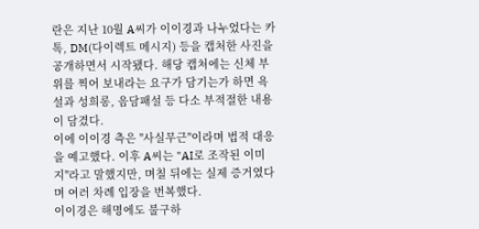란은 지난 10월 A씨가 이이경과 나누었다는 카톡, DM(다이렉트 메시지) 등을 캡처한 사진을 공개하면서 시작됐다. 해당 캡처에는 신체 부위를 찍어 보내라는 요구가 담기는가 하면 욕설과 성희롱, 음담패설 등 다소 부적절한 내용이 담겼다.
이에 이이경 측은 "사실무근"이라며 법적 대응을 예고했다. 이후 A씨는 "AI로 조작된 이미지"라고 말했지만, 며칠 뒤에는 실제 증거였다며 여러 차례 입장을 번복했다.
이이경은 해명에도 불구하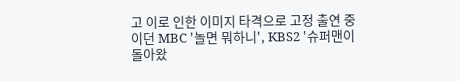고 이로 인한 이미지 타격으로 고정 출연 중이던 MBC '놀면 뭐하니', KBS2 '슈퍼맨이 돌아왔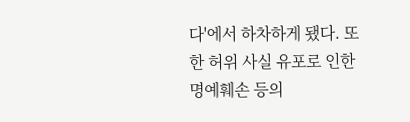다'에서 하차하게 됐다. 또한 허위 사실 유포로 인한 명예훼손 등의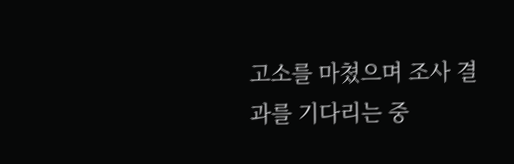고소를 마쳤으며 조사 결과를 기다리는 중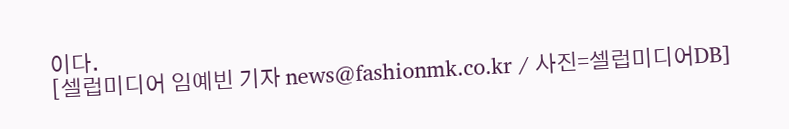이다.
[셀럽미디어 임예빈 기자 news@fashionmk.co.kr / 사진=셀럽미디어DB]